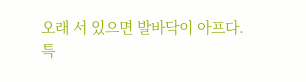오래 서 있으면 발바닥이 아프다.
특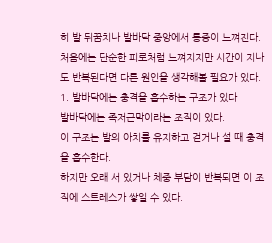히 발 뒤꿈치나 발바닥 중앙에서 통증이 느껴진다.
처음에는 단순한 피로처럼 느껴지지만 시간이 지나도 반복된다면 다른 원인을 생각해볼 필요가 있다.
1. 발바닥에는 충격을 흡수하는 구조가 있다
발바닥에는 족저근막이라는 조직이 있다.
이 구조는 발의 아치를 유지하고 걷거나 설 때 충격을 흡수한다.
하지만 오래 서 있거나 체중 부담이 반복되면 이 조직에 스트레스가 쌓일 수 있다.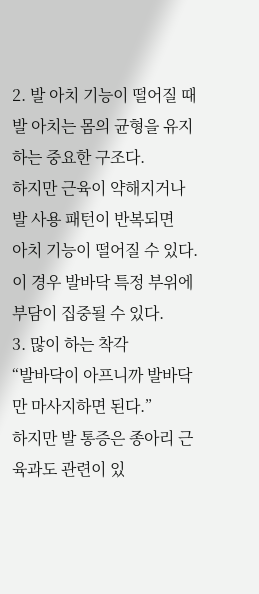2. 발 아치 기능이 떨어질 때
발 아치는 몸의 균형을 유지하는 중요한 구조다.
하지만 근육이 약해지거나 발 사용 패턴이 반복되면
아치 기능이 떨어질 수 있다.
이 경우 발바닥 특정 부위에 부담이 집중될 수 있다.
3. 많이 하는 착각
“발바닥이 아프니까 발바닥만 마사지하면 된다.”
하지만 발 통증은 종아리 근육과도 관련이 있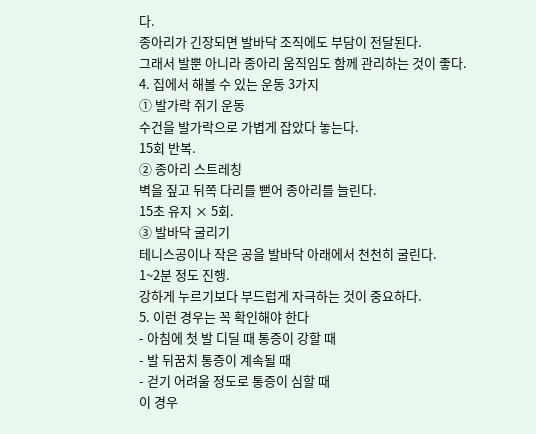다.
종아리가 긴장되면 발바닥 조직에도 부담이 전달된다.
그래서 발뿐 아니라 종아리 움직임도 함께 관리하는 것이 좋다.
4. 집에서 해볼 수 있는 운동 3가지
① 발가락 쥐기 운동
수건을 발가락으로 가볍게 잡았다 놓는다.
15회 반복.
② 종아리 스트레칭
벽을 짚고 뒤쪽 다리를 뻗어 종아리를 늘린다.
15초 유지 × 5회.
③ 발바닥 굴리기
테니스공이나 작은 공을 발바닥 아래에서 천천히 굴린다.
1~2분 정도 진행.
강하게 누르기보다 부드럽게 자극하는 것이 중요하다.
5. 이런 경우는 꼭 확인해야 한다
- 아침에 첫 발 디딜 때 통증이 강할 때
- 발 뒤꿈치 통증이 계속될 때
- 걷기 어려울 정도로 통증이 심할 때
이 경우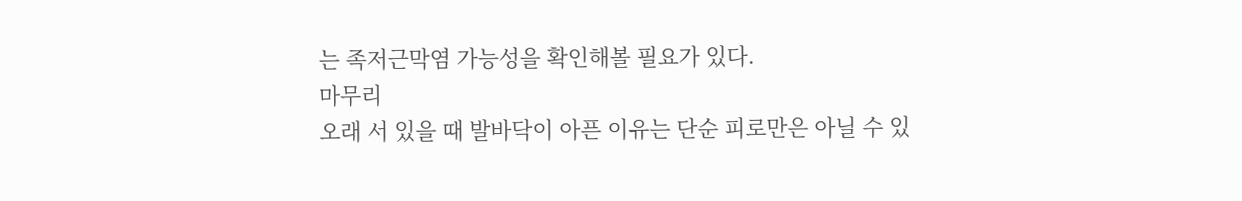는 족저근막염 가능성을 확인해볼 필요가 있다.
마무리
오래 서 있을 때 발바닥이 아픈 이유는 단순 피로만은 아닐 수 있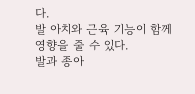다.
발 아치와 근육 기능이 함께 영향을 줄 수 있다.
발과 종아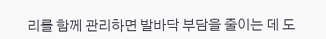리를 함께 관리하면 발바닥 부담을 줄이는 데 도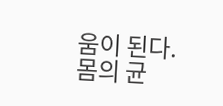움이 된다.
몸의 균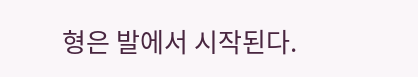형은 발에서 시작된다.